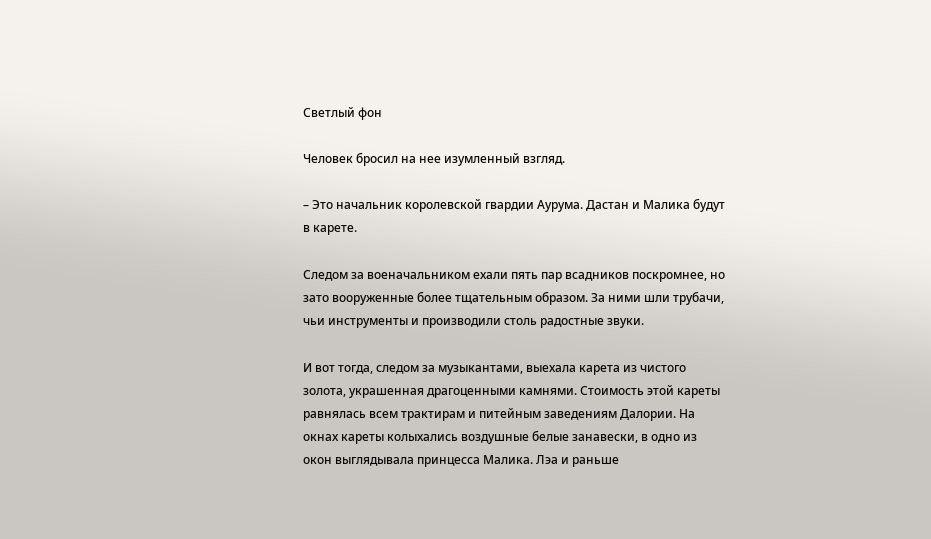Светлый фон

Человек бросил на нее изумленный взгляд.

– Это начальник королевской гвардии Аурума. Дастан и Малика будут в карете.

Следом за военачальником ехали пять пар всадников поскромнее, но зато вооруженные более тщательным образом. За ними шли трубачи, чьи инструменты и производили столь радостные звуки.

И вот тогда, следом за музыкантами, выехала карета из чистого золота, украшенная драгоценными камнями. Стоимость этой кареты равнялась всем трактирам и питейным заведениям Далории. На окнах кареты колыхались воздушные белые занавески, в одно из окон выглядывала принцесса Малика. Лэа и раньше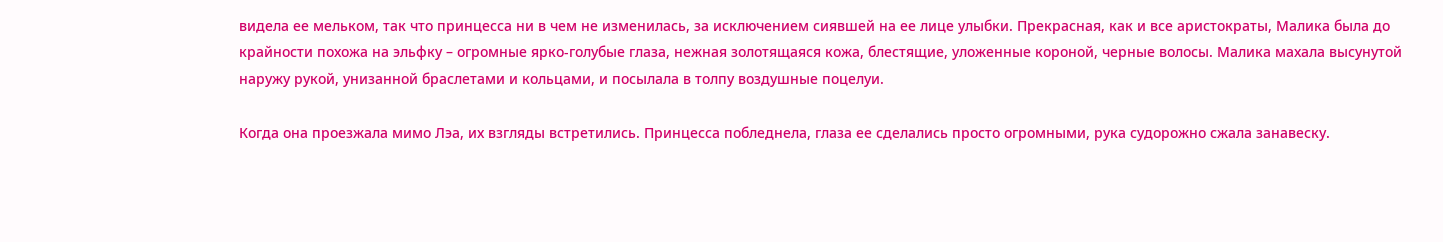видела ее мельком, так что принцесса ни в чем не изменилась, за исключением сиявшей на ее лице улыбки. Прекрасная, как и все аристократы, Малика была до крайности похожа на эльфку – огромные ярко-голубые глаза, нежная золотящаяся кожа, блестящие, уложенные короной, черные волосы. Малика махала высунутой наружу рукой, унизанной браслетами и кольцами, и посылала в толпу воздушные поцелуи.

Когда она проезжала мимо Лэа, их взгляды встретились. Принцесса побледнела, глаза ее сделались просто огромными, рука судорожно сжала занавеску.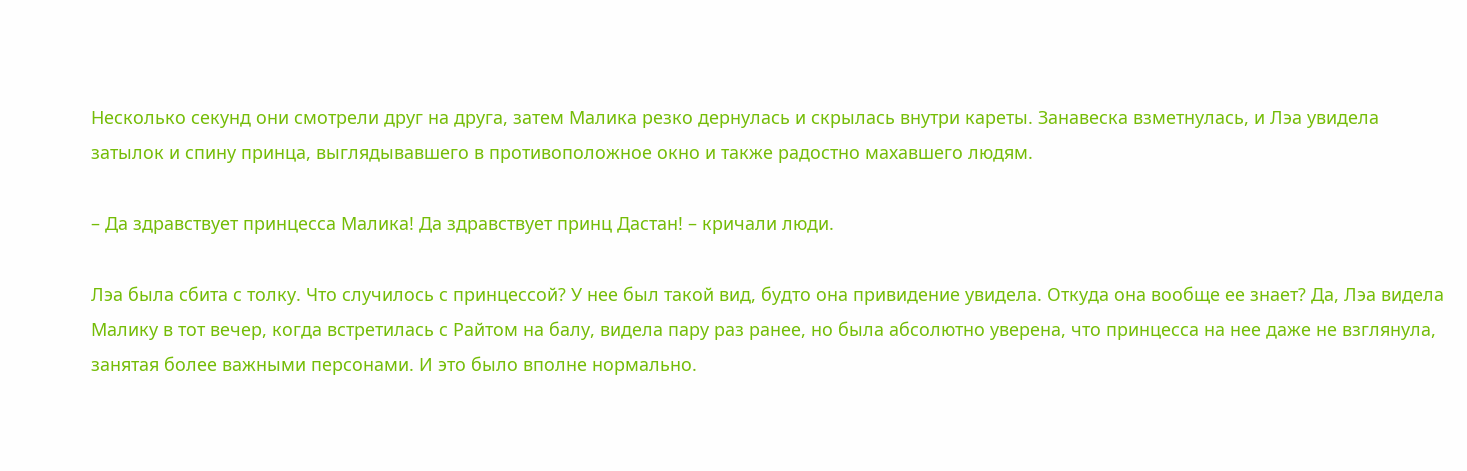Несколько секунд они смотрели друг на друга, затем Малика резко дернулась и скрылась внутри кареты. Занавеска взметнулась, и Лэа увидела затылок и спину принца, выглядывавшего в противоположное окно и также радостно махавшего людям.

– Да здравствует принцесса Малика! Да здравствует принц Дастан! – кричали люди.

Лэа была сбита с толку. Что случилось с принцессой? У нее был такой вид, будто она привидение увидела. Откуда она вообще ее знает? Да, Лэа видела Малику в тот вечер, когда встретилась с Райтом на балу, видела пару раз ранее, но была абсолютно уверена, что принцесса на нее даже не взглянула, занятая более важными персонами. И это было вполне нормально.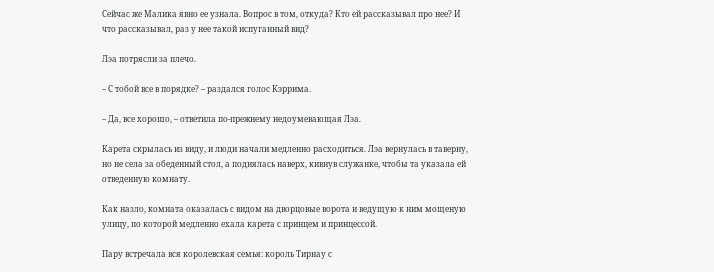Сейчас же Малика явно ее узнала. Вопрос в том, откуда? Кто ей рассказывал про нее? И что рассказывал, раз у нее такой испуганный вид?

Лэа потрясли за плечо.

– С тобой все в порядке? – раздался голос Кэррима.

– Да, все хорошо, – ответила по-прежнему недоумевающая Лэа.

Карета скрылась из виду, и люди начали медленно расходиться. Лэа вернулась в таверну, но не села за обеденный стол, а поднялась наверх, кивнув служанке, чтобы та указала ей отведенную комнату.

Как назло, комната оказалась с видом на дворцовые ворота и ведущую к ним мощеную улицу, по которой медленно ехала карета с принцем и принцессой.

Пару встречала вся королевская семья: король Тирнау с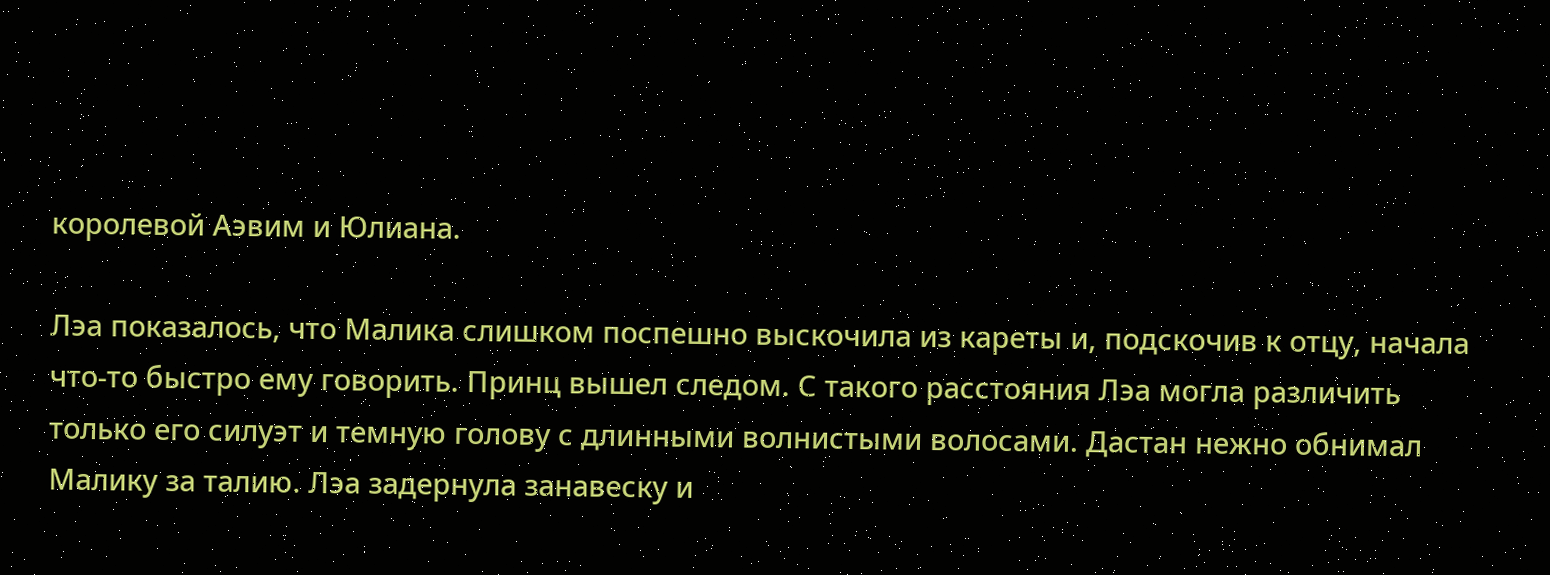королевой Аэвим и Юлиана.

Лэа показалось, что Малика слишком поспешно выскочила из кареты и, подскочив к отцу, начала что-то быстро ему говорить. Принц вышел следом. С такого расстояния Лэа могла различить только его силуэт и темную голову с длинными волнистыми волосами. Дастан нежно обнимал Малику за талию. Лэа задернула занавеску и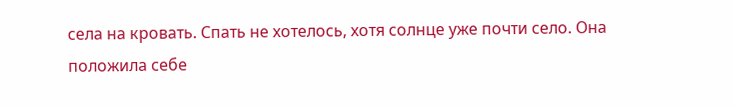села на кровать. Спать не хотелось, хотя солнце уже почти село. Она положила себе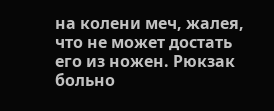на колени меч, жалея, что не может достать его из ножен. Рюкзак больно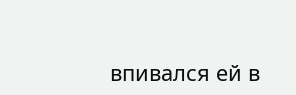впивался ей в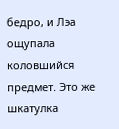бедро, и Лэа ощупала коловшийся предмет. Это же шкатулка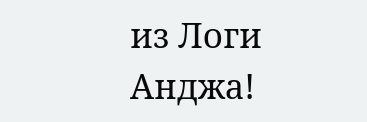из Логи Анджа!